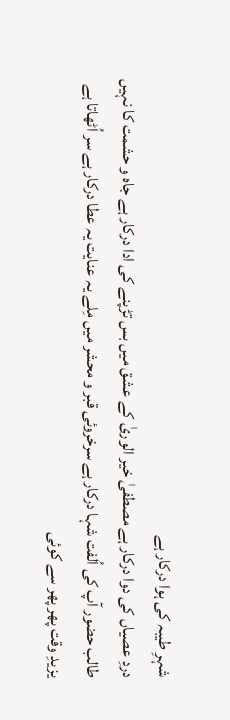شہرِ طیبہ کی ہوا درکار ہے
دردِ عصیاں کی دوا درکار ہے مصطفیٰ خیر الوریٰ کے عشق میں بس تڑپنے کی ادا درکار ہے جاہ و حشمت کا نہیں طالب حضور آپ کی اُلفت شہا درکار ہے سرخروئی قبر و محشر میں مِلے یہ عنایت یہ عطا درکار ہے سر اُٹھاتا ہے یزیدِ وقت پھر پھر سے کوئی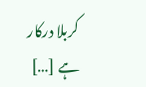کربلا درکار ہے […]